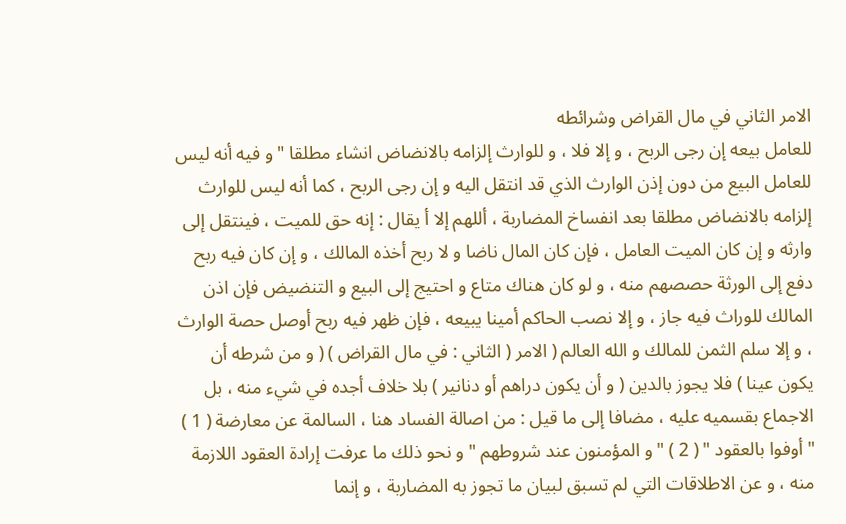الامر الثاني في مال القراض وشرائطه
للعامل بيعه إن رجى الربح ، و إلا فلا ، و للوارث إلزامه بالانضاض انشاء مطلقا " و فيه أنه ليس للعامل البيع من دون إذن الوارث الذي قد انتقل اليه و إن رجى الربح ، كما أنه ليس للوارث إلزامه بالانضاض مطلقا بعد انفساخ المضاربة ، أللهم إلا أ يقال : إنه حق للميت ، فينتقل إلى وارثه و إن كان الميت العامل ، فإن كان المال ناضا و لا ربح أخذه المالك ، و إن كان فيه ربح دفع إلى الورثة حصصهم منه ، و لو كان هناك متاع و احتيج إلى البيع و التنضيض فإن اذن المالك للوراث فيه جاز ، و إلا نصب الحاكم أمينا يبيعه ، فإن ظهر فيه ربح أوصل حصة الوارث ، و إلا سلم الثمن للمالك و الله العالم ( الامر ( الثاني : في مال القراض ) ( و من شرطه أن يكون عينا ) فلا يجوز بالدين ( و أن يكون دراهم أو دنانير ) بلا خلاف أجده في شيء منه ، بل الاجماع بقسميه عليه ، مضافا إلى ما قيل : من اصالة الفساد هنا ، السالمة عن معارضة ( 1 ) " أوفوا بالعقود " ( 2 ) " و المؤمنون عند شروطهم " و نحو ذلك ما عرفت إرادة العقود اللازمة منه ، و عن الاطلاقات التي لم تسبق لبيان ما تجوز به المضاربة ، و إنما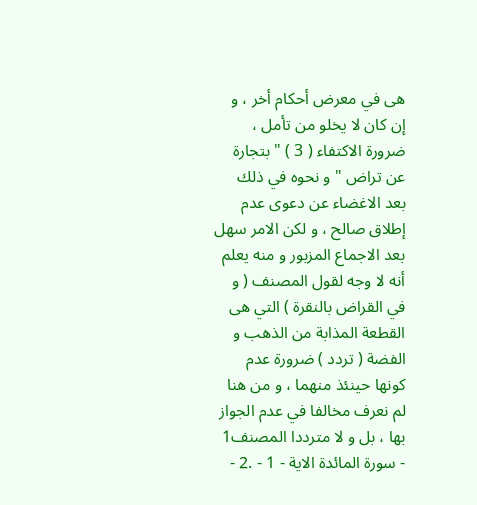هى في معرض أحكام أخر ، و إن كان لا يخلو من تأمل ، ضرورة الاكتفاء ( 3 ) " بتجارة عن تراض " و نحوه في ذلك بعد الاغضاء عن دعوى عدم إطلاق صالح ، و لكن الامر سهل بعد الاجماع المزبور و منه يعلم أنه لا وجه لقول المصنف ( و في القراض بالنقرة ) التي هى القطعة المذابة من الذهب و الفضة ( تردد ) ضرورة عدم كونها حينئذ منهما ، و من هنا لم نعرف مخالفا في عدم الجواز بها ، بل و لا مترددا المصنف1 - سورة المائدة الاية - 1 - .2 -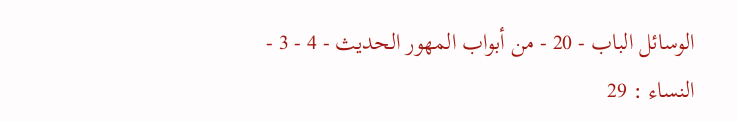الوسائل الباب - 20 - من أبواب المهور الحديث - 4 - 3 - النساء : 29